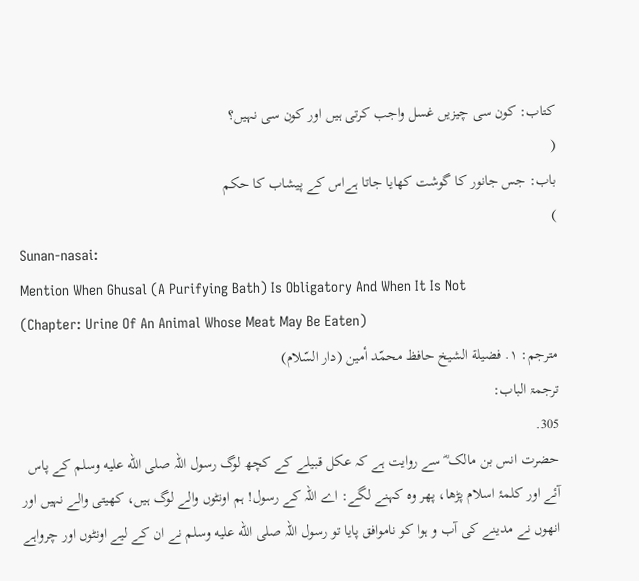کتاب: کون سی چیزیں غسل واجب کرتی ہیں اور کون سی نہیں؟
(
باب: جس جانور کا گوشت کھایا جاتا ہےاس کے پیشاب کا حکم
)
Sunan-nasai:
Mention When Ghusal (A Purifying Bath) Is Obligatory And When It Is Not
(Chapter: Urine Of An Animal Whose Meat May Be Eaten)
مترجم: ١. فضيلة الشيخ حافظ محمّد أمين (دار السّلام)
ترجمۃ الباب:
305.
حضرت انس بن مالک ؓ سے روایت ہے کہ عکل قبیلے کے کچھ لوگ رسول اللہ صلى الله عليه وسلم کے پاس آئے اور کلمۂ اسلام پڑھا، پھر وہ کہنے لگے: اے اللہ کے رسول! ہم اونٹوں والے لوگ ہیں، کھیتی والے نہیں اور انھوں نے مدینے کی آب و ہوا کو ناموافق پایا تو رسول اللہ صلى الله عليه وسلم نے ان کے لیے اونٹوں اور چرواہے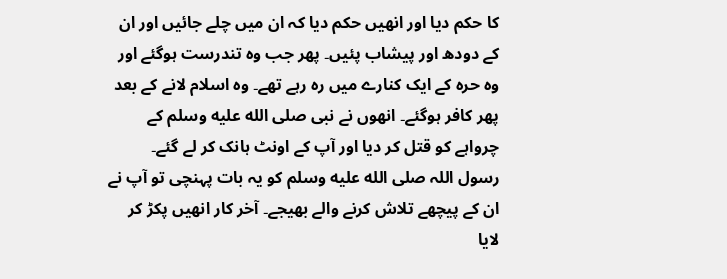کا حکم دیا اور انھیں حکم دیا کہ ان میں چلے جائیں اور ان کے دودھ اور پیشاب پئیں۔ پھر جب وہ تندرست ہوگئے اور وہ حرہ کے ایک کنارے میں رہ رہے تھے۔ وہ اسلام لانے کے بعد پھر کافر ہوگئے۔ انھوں نے نبی صلى الله عليه وسلم کے چرواہے کو قتل کر دیا اور آپ کے اونٹ ہانک کر لے گئے۔ رسول اللہ صلى الله عليه وسلم کو یہ بات پہنچی تو آپ نے ان کے پیچھے تلاش کرنے والے بھیجے۔ آخر کار انھیں پکڑ کر لایا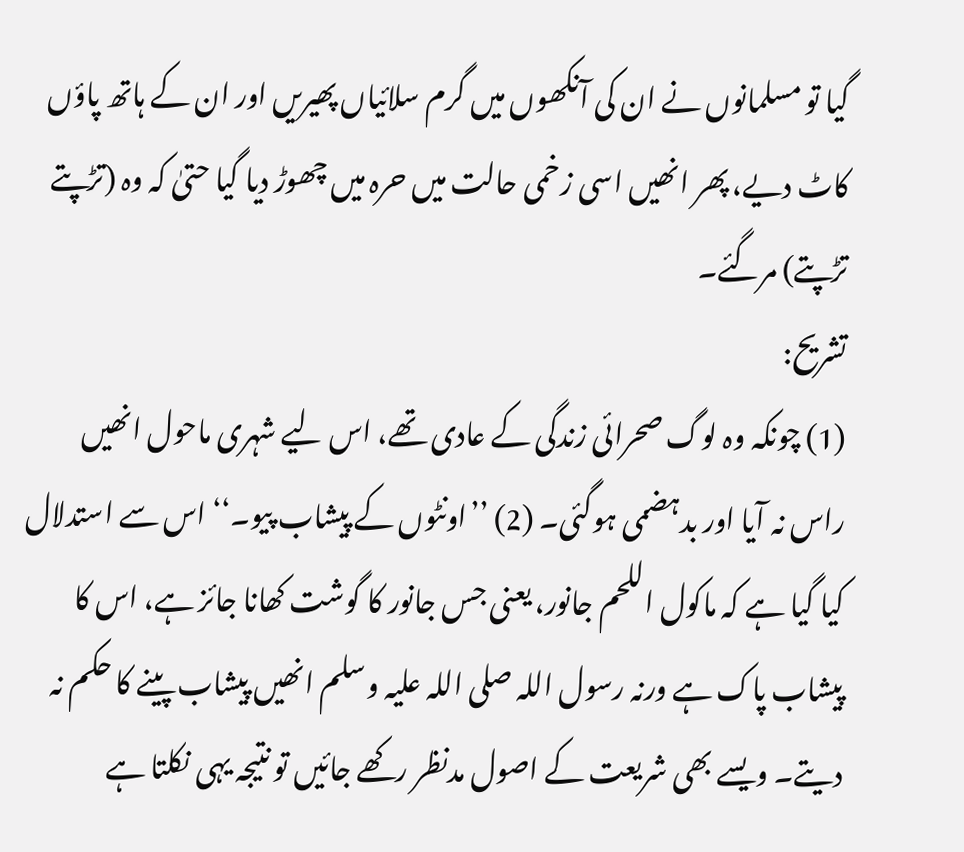گیا تو مسلمانوں نے ان کی آنکھوں میں گرم سلائیاں پھیریں اور ان کے ہاتھ پاؤں کاٹ دیے، پھر انھیں اسی زخمی حالت میں حرہ میں چھوڑ دیا گیا حتیٰ کہ وہ (تڑپتے تڑپتے) مرگئے۔
تشریح:
(1) چونکہ وہ لوگ صحرائی زندگی کے عادی تھے، اس لیے شہری ماحول انھیں راس نہ آیا اور بدہضمی ہوگئی۔ (2) ’’اونٹوں کے پیشاب پیو۔‘‘ اس سے استدلال کیا گیا ہے کہ ماکول اللحم جانور، یعنی جس جانور کا گوشت کھانا جائز ہے، اس کا پیشاب پاک ہے ورنہ رسول اللہ صلی اللہ علیہ وسلم انھیں پیشاب پینے کا حکم نہ دیتے۔ ویسے بھی شریعت کے اصول مدنظر رکھے جائیں تو نتیجہ یہی نکلتا ہے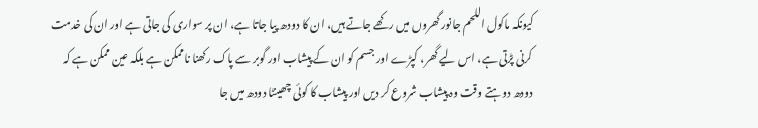کیونکہ ماکول اللحم جانور گھروں میں رکھے جاتے ہیں، ان کا دودھ پیا جاتا ہے، ان پر سواری کی جاتی ہے اور ان کی خدمت کرنی پڑتی ہے، اس لیے گھر، کپڑے اور جسم کو ان کے پیشاب اور گوبر سے پاک رکھنا ناممکن ہے بلکہ عین ممکن ہے کہ دودھ دوہتے وقت وہ پیشاب شروع کر دیں اور پیشاب کا کوئی چھینٹا دودھ میں جا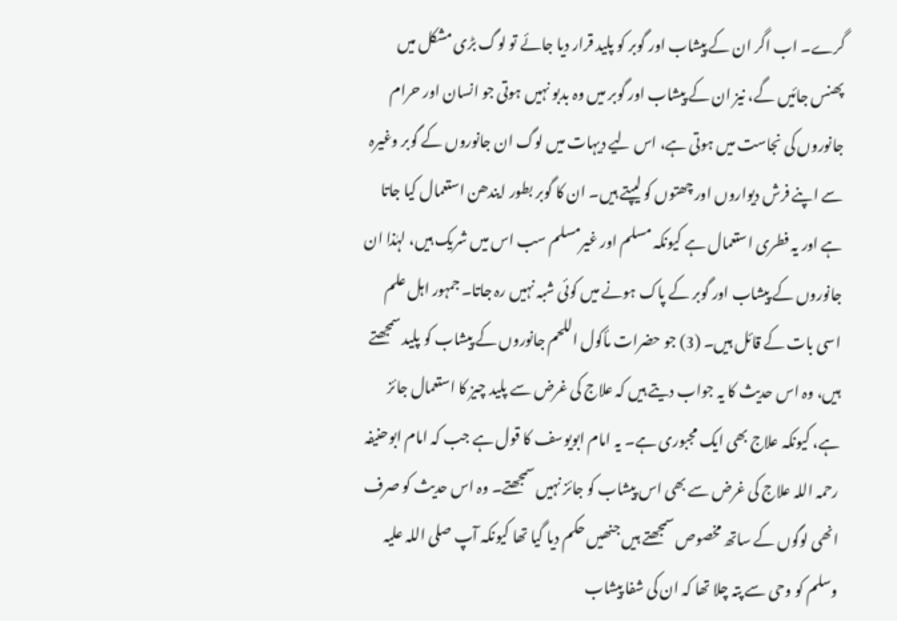گرے۔ اب اگر ان کے پیشاب اور گوبر کو پلید قرار دیا جائے تو لوگ بڑی مشکل میں پھنس جائیں گے، نیز ان کے پیشاب اور گوبر میں وہ بدبو نہیں ہوتی جو انسان اور حرام جانوروں کی نجاست میں ہوتی ہے، اس لیے دیہات میں لوگ ان جانوروں کے گوبر وغیرہ سے اپنے فرش دیواروں اور چھتوں کو لیپتے ہیں۔ ان کا گوبر بطور ایندھن استعمال کیا جاتا ہے اور یہ فطری استعمال ہے کیونکہ مسلم اور غیرمسلم سب اس میں شریک ہیں، لہٰذا ان جانوروں کے پیشاب اور گوبر کے پاک ہونے میں کوئی شبہ نہیں رہ جاتا۔ جمہور اہل علم اسی بات کے قائل ہیں۔ (3) جو حضرات مأکول اللحم جانوروں کے پیشاب کو پلید سمجھتے ہیں، وہ اس حدیث کا یہ جواب دیتے ہیں کہ علاج کی غرض سے پلید چیز کا استعمال جائز ہے، کیونکہ علاج بھی ایک مجبوری ہے۔ یہ امام ابویوسف کا قول ہے جب کہ امام ابوحنیفہ رحمہ اللہ علاج کی غرض سے بھی اس پیشاب کو جائز نہیں سمجھتے۔ وہ اس حدیث کو صرف انھی لوگوں کے ساتھ مخصوص سمجھتے ہیں جنھیں حکم دیا گیا تھا کیونکہ آپ صلی اللہ علیہ وسلم کو وحی سے پتہ چلا تھا کہ ان کی شفا پیشاب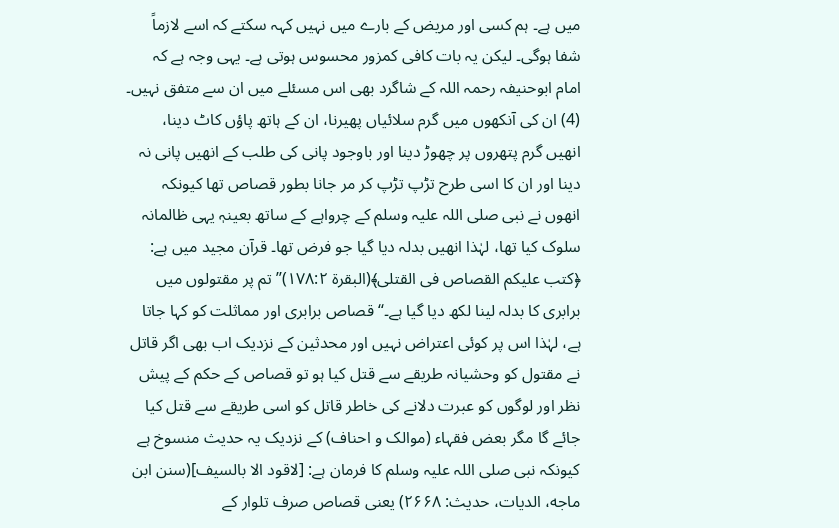میں ہے۔ ہم کسی اور مریض کے بارے میں نہیں کہہ سکتے کہ اسے لازماً شفا ہوگی۔ لیکن یہ بات کافی کمزور محسوس ہوتی ہے۔ یہی وجہ ہے کہ امام ابوحنیفہ رحمہ اللہ کے شاگرد بھی اس مسئلے میں ان سے متفق نہیں۔ (4) ان کی آنکھوں میں گرم سلائیاں پھیرنا، ان کے ہاتھ پاؤں کاٹ دینا، انھیں گرم پتھروں پر چھوڑ دینا اور باوجود پانی کی طلب کے انھیں پانی نہ دینا اور ان کا اسی طرح تڑپ تڑپ کر مر جانا بطور قصاص تھا کیونکہ انھوں نے نبی صلی اللہ علیہ وسلم کے چرواہے کے ساتھ بعینہٖ یہی ظالمانہ سلوک کیا تھا، لہٰذا انھیں بدلہ دیا گیا جو فرض تھا۔ قرآن مجید میں ہے: ﴿کتب علیکم القصاص فی القتلی﴾(البقرة ۱۷۸:۲)’’تم پر مقتولوں میں برابری کا بدلہ لینا لکھ دیا گیا ہے۔‘‘ قصاص برابری اور مماثلت کو کہا جاتا ہے، لہٰذا اس پر کوئی اعتراض نہیں اور محدثین کے نزدیک اب بھی اگر قاتل نے مقتول کو وحشیانہ طریقے سے قتل کیا ہو تو قصاص کے حکم کے پیش نظر اور لوگوں کو عبرت دلانے کی خاطر قاتل کو اسی طریقے سے قتل کیا جائے گا مگر بعض فقہاء (موالک و احناف) کے نزدیک یہ حدیث منسوخ ہے کیونکہ نبی صلی اللہ علیہ وسلم کا فرمان ہے: [لاقود الا بالسیف](سنن ابن ماجه، الدیات، حدیث: ۲۶۶۸) یعنی قصاص صرف تلوار کے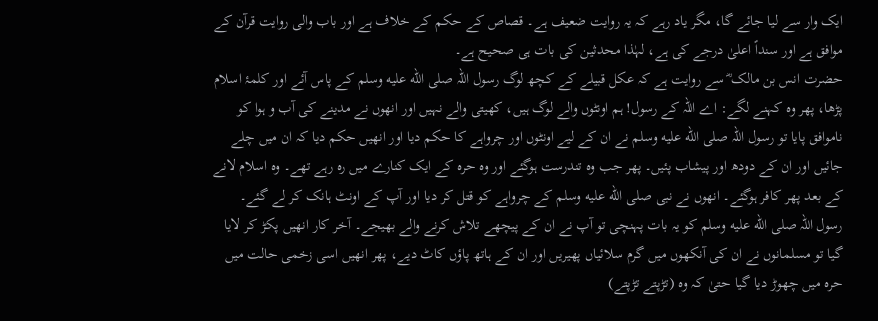ایک وار سے لیا جائے گا، مگر یاد رہے کہ یہ روایت ضعیف ہے۔ قصاص کے حکم کے خلاف ہے اور باب والی روایت قرآن کے موافق ہے اور سنداً اعلیٰ درجے کی ہے، لہٰذا محدثین کی بات ہی صحیح ہے۔
حضرت انس بن مالک ؓ سے روایت ہے کہ عکل قبیلے کے کچھ لوگ رسول اللہ صلى الله عليه وسلم کے پاس آئے اور کلمۂ اسلام پڑھا، پھر وہ کہنے لگے: اے اللہ کے رسول! ہم اونٹوں والے لوگ ہیں، کھیتی والے نہیں اور انھوں نے مدینے کی آب و ہوا کو ناموافق پایا تو رسول اللہ صلى الله عليه وسلم نے ان کے لیے اونٹوں اور چرواہے کا حکم دیا اور انھیں حکم دیا کہ ان میں چلے جائیں اور ان کے دودھ اور پیشاب پئیں۔ پھر جب وہ تندرست ہوگئے اور وہ حرہ کے ایک کنارے میں رہ رہے تھے۔ وہ اسلام لانے کے بعد پھر کافر ہوگئے۔ انھوں نے نبی صلى الله عليه وسلم کے چرواہے کو قتل کر دیا اور آپ کے اونٹ ہانک کر لے گئے۔ رسول اللہ صلى الله عليه وسلم کو یہ بات پہنچی تو آپ نے ان کے پیچھے تلاش کرنے والے بھیجے۔ آخر کار انھیں پکڑ کر لایا گیا تو مسلمانوں نے ان کی آنکھوں میں گرم سلائیاں پھیریں اور ان کے ہاتھ پاؤں کاٹ دیے، پھر انھیں اسی زخمی حالت میں حرہ میں چھوڑ دیا گیا حتیٰ کہ وہ (تڑپتے تڑپتے)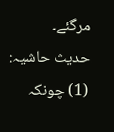مرگئے۔
حدیث حاشیہ:
(1) چونکہ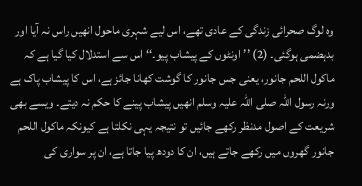وہ لوگ صحرائی زندگی کے عادی تھے، اس لیے شہری ماحول انھیں راس نہ آیا اور بدہضمی ہوگئی۔ (2) ’’اونٹوں کے پیشاب پیو۔‘‘ اس سے استدلال کیا گیا ہے کہ ماکول اللحم جانور، یعنی جس جانور کا گوشت کھانا جائز ہے، اس کا پیشاب پاک ہے ورنہ رسول اللہ صلی اللہ علیہ وسلم انھیں پیشاب پینے کا حکم نہ دیتے۔ ویسے بھی شریعت کے اصول مدنظر رکھے جائیں تو نتیجہ یہی نکلتا ہے کیونکہ ماکول اللحم جانور گھروں میں رکھے جاتے ہیں، ان کا دودھ پیا جاتا ہے، ان پر سواری کی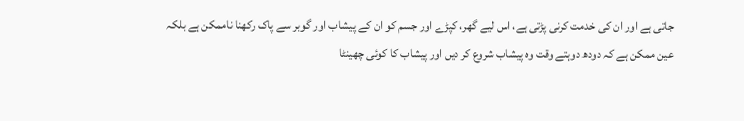جاتی ہے اور ان کی خدمت کرنی پڑتی ہے، اس لیے گھر، کپڑے اور جسم کو ان کے پیشاب اور گوبر سے پاک رکھنا ناممکن ہے بلکہ عین ممکن ہے کہ دودھ دوہتے وقت وہ پیشاب شروع کر دیں اور پیشاب کا کوئی چھینٹا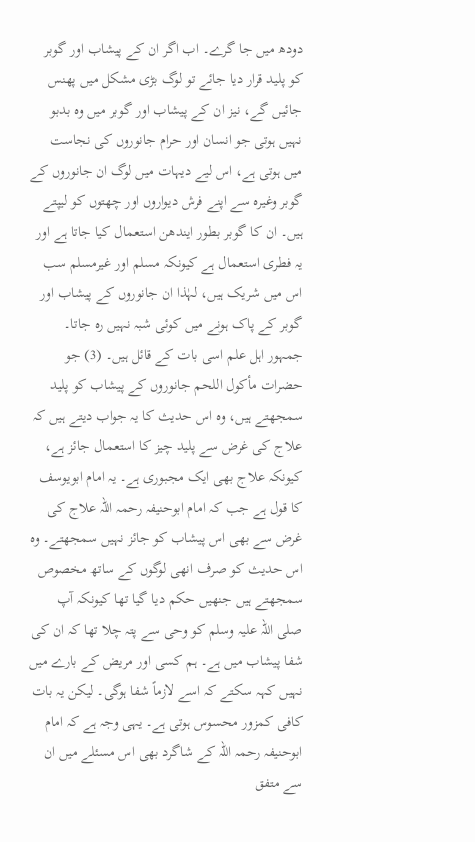دودھ میں جا گرے۔ اب اگر ان کے پیشاب اور گوبر کو پلید قرار دیا جائے تو لوگ بڑی مشکل میں پھنس جائیں گے، نیز ان کے پیشاب اور گوبر میں وہ بدبو نہیں ہوتی جو انسان اور حرام جانوروں کی نجاست میں ہوتی ہے، اس لیے دیہات میں لوگ ان جانوروں کے گوبر وغیرہ سے اپنے فرش دیواروں اور چھتوں کو لیپتے ہیں۔ ان کا گوبر بطور ایندھن استعمال کیا جاتا ہے اور یہ فطری استعمال ہے کیونکہ مسلم اور غیرمسلم سب اس میں شریک ہیں، لہٰذا ان جانوروں کے پیشاب اور گوبر کے پاک ہونے میں کوئی شبہ نہیں رہ جاتا۔ جمہور اہل علم اسی بات کے قائل ہیں۔ (3) جو حضرات مأکول اللحم جانوروں کے پیشاب کو پلید سمجھتے ہیں، وہ اس حدیث کا یہ جواب دیتے ہیں کہ علاج کی غرض سے پلید چیز کا استعمال جائز ہے، کیونکہ علاج بھی ایک مجبوری ہے۔ یہ امام ابویوسف کا قول ہے جب کہ امام ابوحنیفہ رحمہ اللہ علاج کی غرض سے بھی اس پیشاب کو جائز نہیں سمجھتے۔ وہ اس حدیث کو صرف انھی لوگوں کے ساتھ مخصوص سمجھتے ہیں جنھیں حکم دیا گیا تھا کیونکہ آپ صلی اللہ علیہ وسلم کو وحی سے پتہ چلا تھا کہ ان کی شفا پیشاب میں ہے۔ ہم کسی اور مریض کے بارے میں نہیں کہہ سکتے کہ اسے لازماً شفا ہوگی۔ لیکن یہ بات کافی کمزور محسوس ہوتی ہے۔ یہی وجہ ہے کہ امام ابوحنیفہ رحمہ اللہ کے شاگرد بھی اس مسئلے میں ان سے متفق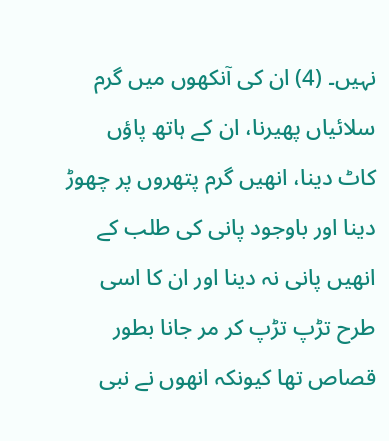نہیں۔ (4) ان کی آنکھوں میں گرم سلائیاں پھیرنا، ان کے ہاتھ پاؤں کاٹ دینا، انھیں گرم پتھروں پر چھوڑ دینا اور باوجود پانی کی طلب کے انھیں پانی نہ دینا اور ان کا اسی طرح تڑپ تڑپ کر مر جانا بطور قصاص تھا کیونکہ انھوں نے نبی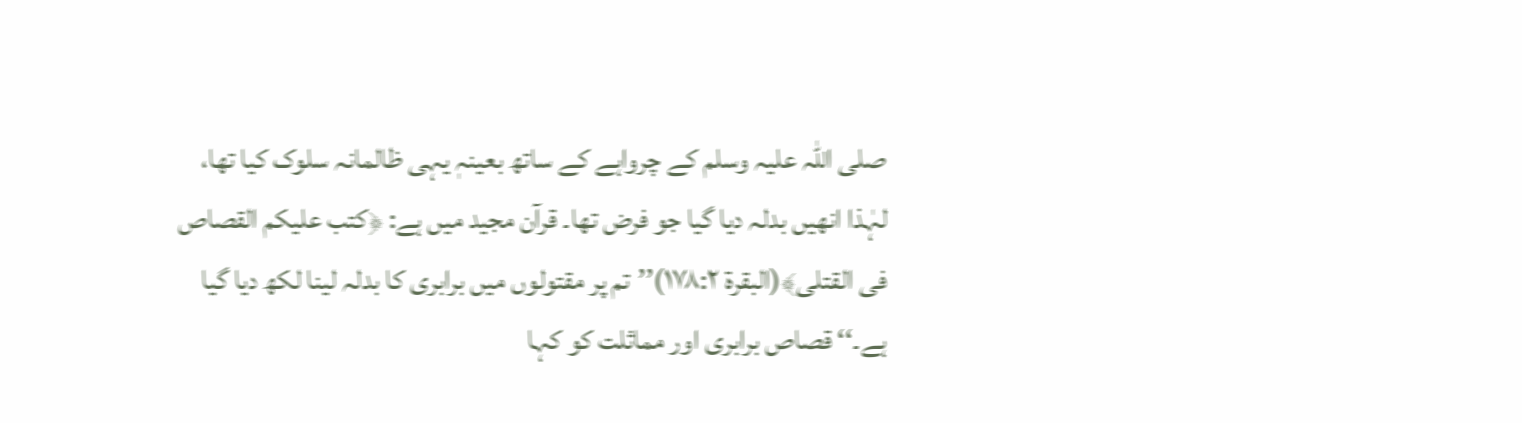صلی اللہ علیہ وسلم کے چرواہے کے ساتھ بعینہٖ یہی ظالمانہ سلوک کیا تھا، لہٰذا انھیں بدلہ دیا گیا جو فرض تھا۔ قرآن مجید میں ہے: ﴿کتب علیکم القصاص فی القتلی﴾(البقرة ۱۷۸:۲)’’تم پر مقتولوں میں برابری کا بدلہ لینا لکھ دیا گیا ہے۔‘‘ قصاص برابری اور مماثلت کو کہا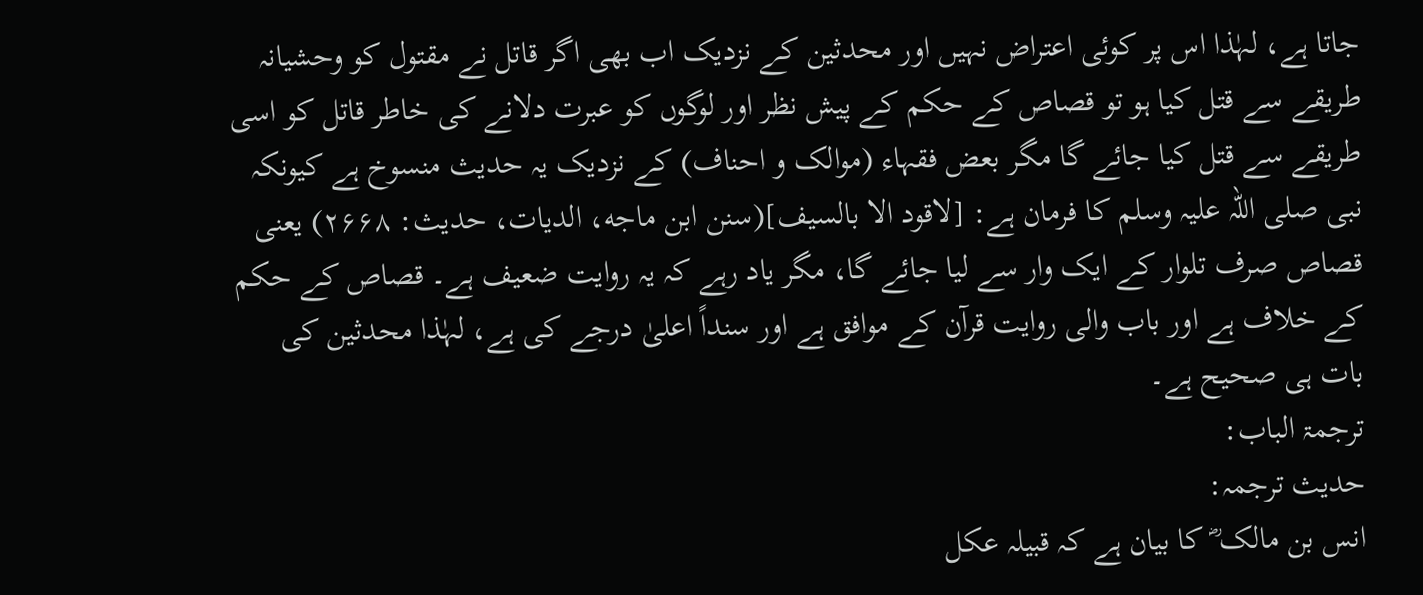جاتا ہے، لہٰذا اس پر کوئی اعتراض نہیں اور محدثین کے نزدیک اب بھی اگر قاتل نے مقتول کو وحشیانہ طریقے سے قتل کیا ہو تو قصاص کے حکم کے پیش نظر اور لوگوں کو عبرت دلانے کی خاطر قاتل کو اسی طریقے سے قتل کیا جائے گا مگر بعض فقہاء (موالک و احناف) کے نزدیک یہ حدیث منسوخ ہے کیونکہ نبی صلی اللہ علیہ وسلم کا فرمان ہے: [لاقود الا بالسیف](سنن ابن ماجه، الدیات، حدیث: ۲۶۶۸) یعنی قصاص صرف تلوار کے ایک وار سے لیا جائے گا، مگر یاد رہے کہ یہ روایت ضعیف ہے۔ قصاص کے حکم کے خلاف ہے اور باب والی روایت قرآن کے موافق ہے اور سنداً اعلیٰ درجے کی ہے، لہٰذا محدثین کی بات ہی صحیح ہے۔
ترجمۃ الباب:
حدیث ترجمہ:
انس بن مالک ؓ کا بیان ہے کہ قبیلہ عکل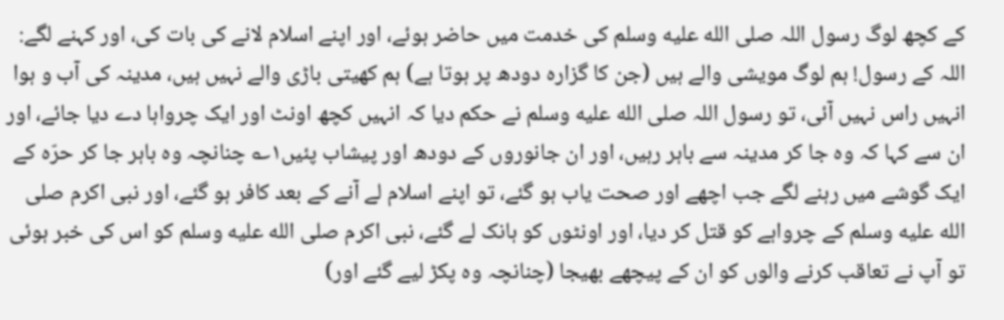کے کچھ لوگ رسول اللہ صلى الله عليه وسلم کی خدمت میں حاضر ہوئے، اور اپنے اسلام لانے کی بات کی، اور کہنے لگے: اللہ کے رسول! ہم لوگ مویشی والے ہیں (جن کا گزارہ دودھ پر ہوتا ہے) ہم کھیتی باڑی والے نہیں ہیں، مدینہ کی آب و ہوا انہیں راس نہیں آئی، تو رسول اللہ صلى الله عليه وسلم نے حکم دیا کہ انہیں کچھ اونٹ اور ایک چرواہا دے دیا جائے، اور ان سے کہا کہ وہ جا کر مدینہ سے باہر رہیں، اور ان جانوروں کے دودھ اور پیشاب پئیں۱؎ چنانچہ وہ باہر جا کر حرّہ کے ایک گوشے میں رہنے لگے جب اچھے اور صحت یاب ہو گئے، تو اپنے اسلام لے آنے کے بعد کافر ہو گئے، اور نبی اکرم صلى الله عليه وسلم کے چرواہے کو قتل کر دیا، اور اونٹوں کو ہانک لے گئے، نبی اکرم صلى الله عليه وسلم کو اس کی خبر ہوئی تو آپ نے تعاقب کرنے والوں کو ان کے پیچھے بھیجا (چنانچہ وہ پکڑ لیے گئے اور)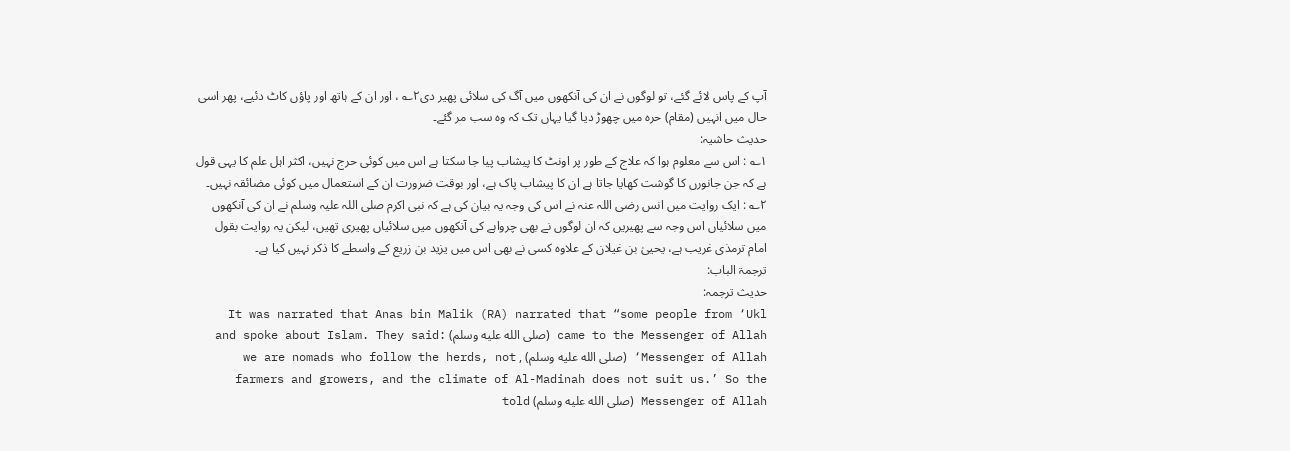آپ کے پاس لائے گئے، تو لوگوں نے ان کی آنکھوں میں آگ کی سلائی پھیر دی۲؎ ، اور ان کے ہاتھ اور پاؤں کاٹ دئیے، پھر اسی حال میں انہیں (مقام) حرہ میں چھوڑ دیا گیا یہاں تک کہ وہ سب مر گئے۔
حدیث حاشیہ:
۱؎ : اس سے معلوم ہوا کہ علاج کے طور پر اونٹ کا پیشاب پیا جا سکتا ہے اس میں کوئی حرج نہیں، اکثر اہل علم کا یہی قول ہے کہ جن جانورں کا گوشت کھایا جاتا ہے ان کا پیشاب پاک ہے، اور بوقت ضرورت ان کے استعمال میں کوئی مضائقہ نہیں۔ ۲؎ : ایک روایت میں انس رضی اللہ عنہ نے اس کی وجہ یہ بیان کی ہے کہ نبی اکرم صلی اللہ علیہ وسلم نے ان کی آنکھوں میں سلائیاں اس وجہ سے پھیریں کہ ان لوگوں نے بھی چرواہے کی آنکھوں میں سلائیاں پھیری تھیں، لیکن یہ روایت بقول امام ترمذی غریب ہے، یحییٰ بن غیلان کے علاوہ کسی نے بھی اس میں یزید بن زریع کے واسطے کا ذکر نہیں کیا ہے۔
ترجمۃ الباب:
حدیث ترجمہ:
It was narrated that Anas bin Malik (RA) narrated that “some people from ‘Ukl came to the Messenger of Allah (صلى الله عليه وسلم) and spoke about Islam. They said: ‘Messenger of Allah (صلى الله عليه وسلم) , we are nomads who follow the herds, not farmers and growers, and the climate of Al-Madinah does not suit us.’ So the Messenger of Allah (صلى الله عليه وسلم) told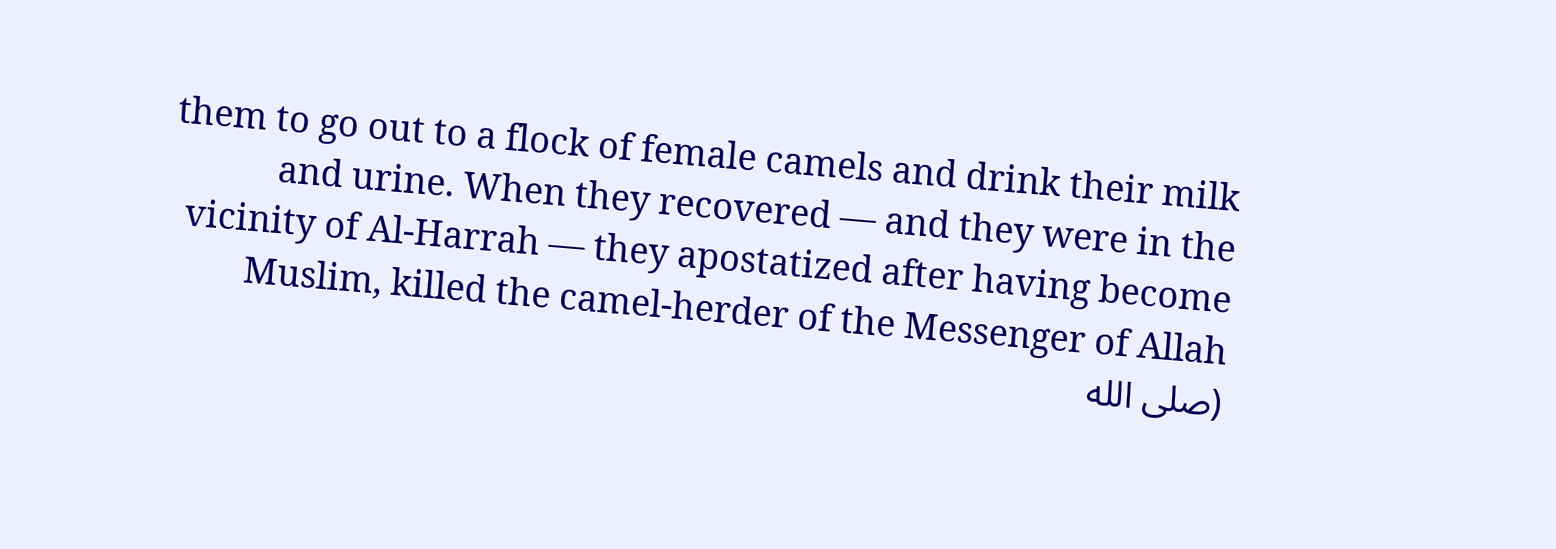them to go out to a flock of female camels and drink their milk and urine. When they recovered — and they were in the vicinity of Al-Harrah — they apostatized after having become Muslim, killed the camel-herder of the Messenger of Allah (صلى الله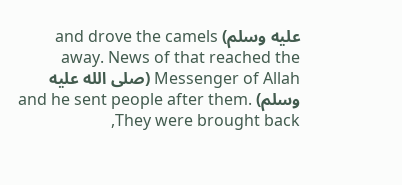عليه وسلم) and drove the camels away. News of that reached the Messenger of Allah (صلى الله عليه وسلم) and he sent people after them. They were brought back,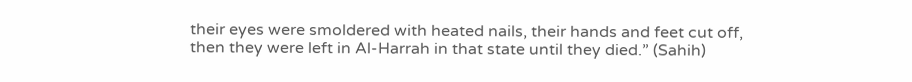their eyes were smoldered with heated nails, their hands and feet cut off, then they were left in Al-Harrah in that state until they died.” (Sahih)